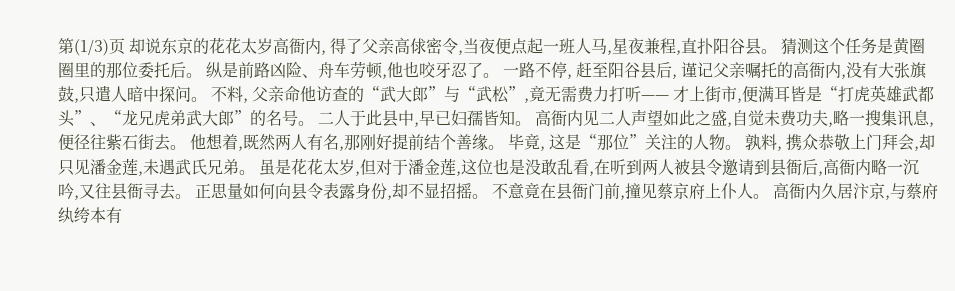第(1/3)页 却说东京的花花太岁高衙内, 得了父亲高俅密令,当夜便点起一班人马,星夜兼程,直扑阳谷县。 猜测这个任务是黄圈圈里的那位委托后。 纵是前路凶险、舟车劳顿,他也咬牙忍了。 一路不停, 赶至阳谷县后, 谨记父亲嘱托的高衙内,没有大张旗鼓,只遣人暗中探问。 不料, 父亲命他访查的“武大郎”与“武松”,竟无需费力打听—— 才上街市,便满耳皆是“打虎英雄武都头”、“龙兄虎弟武大郎”的名号。 二人于此县中,早已妇孺皆知。 高衙内见二人声望如此之盛,自觉未费功夫,略一搜集讯息,便径往紫石街去。 他想着,既然两人有名,那刚好提前结个善缘。 毕竟, 这是“那位”关注的人物。 孰料, 携众恭敬上门拜会,却只见潘金莲,未遇武氏兄弟。 虽是花花太岁,但对于潘金莲,这位也是没敢乱看,在听到两人被县令邀请到县衙后,高衙内略一沉吟,又往县衙寻去。 正思量如何向县令表露身份,却不显招摇。 不意竟在县衙门前,撞见蔡京府上仆人。 高衙内久居汴京,与蔡府纨绔本有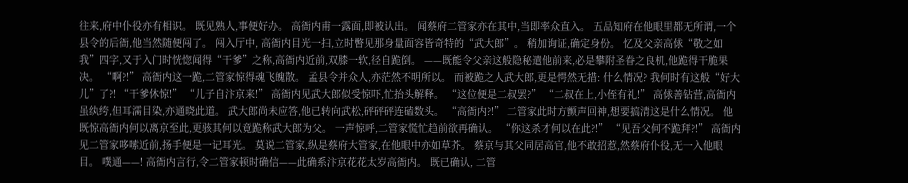往来,府中仆役亦有相识。 既见熟人,事便好办。 高衙内甫一露面,即被认出。 闻蔡府二管家亦在其中,当即率众直入。 五品知府在他眼里都无所谓,一个县令的后衙,他当然随便闯了。 闯入厅中, 高衙内目光一扫,立时瞥见那身量面容皆奇特的“武大郎”。 稍加询证,确定身份。 忆及父亲高俅“敬之如我”四字,又于入门时恍惚闻得“干爹”之称,高衙内近前,双膝一软,径自跪倒。 ——既能令父亲这般隐秘遣他前来,必是攀附圣眷之良机,他跪得干脆果决。 “啊?!” 高衙内这一跪,二管家惊得魂飞魄散。 孟县令并众人,亦茫然不明所以。 而被跪之人武大郎,更是愕然无措: 什么情况? 我何时有这般“好大儿”了?! “干爹休惊!” “儿子自汴京来!” 高衙内见武大郎似受惊吓,忙抬头解释。 “这位便是二叔罢?” “二叔在上,小侄有礼!” 高俅善钻营,高衙内虽纨绔,但耳濡目染,亦通晓此道。 武大郎尚未应答,他已转向武松,砰砰砰连磕数头。 “高衙内?!” 二管家此时方颤声回神,想要搞清这是什么情况。 他既惊高衙内何以离京至此,更骇其何以竟跪称武大郎为父。 一声惊呼,二管家慌忙趋前欲再确认。 “你这杀才何以在此?!” “见吾父何不跪拜?!” 高衙内见二管家哆嗦近前,扬手便是一记耳光。 莫说二管家,纵是蔡府大管家,在他眼中亦如草芥。 蔡京与其父同居高官,他不敢招惹,然蔡府仆役,无一入他眼目。 噗通——! 高衙内言行,令二管家顿时确信——此确系汴京花花太岁高衙内。 既已确认, 二管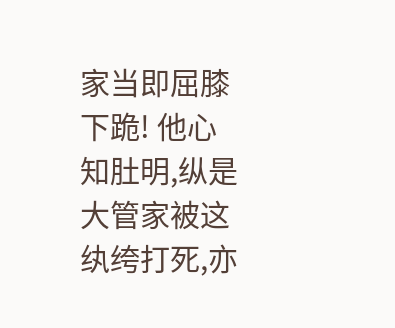家当即屈膝下跪! 他心知肚明,纵是大管家被这纨绔打死,亦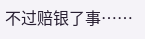不过赔银了事……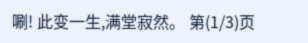唰! 此变一生,满堂寂然。 第(1/3)页